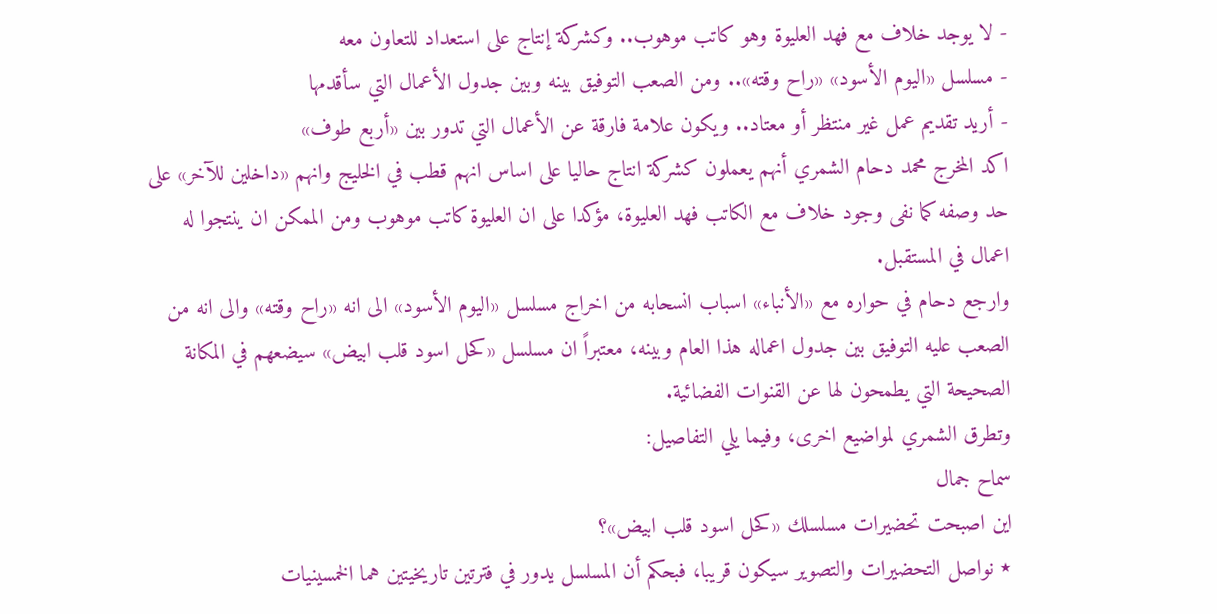- لا يوجد خلاف مع فهد العليوة وهو كاتب موهوب.. وكشركة إنتاج على استعداد للتعاون معه
- مسلسل «اليوم الأسود» «راح وقته».. ومن الصعب التوفيق بينه وبين جدول الأعمال التي سأقدمها
- أريد تقديم عمل غير منتظر أو معتاد.. ويكون علامة فارقة عن الأعمال التي تدور بين «أربع طوف»
اكد المخرج محمد دحام الشمري أنهم يعملون كشركة انتاج حاليا على اساس انهم قطب في الخليج وانهم «داخلين للآخر» على حد وصفه كما نفى وجود خلاف مع الكاتب فهد العليوة، مؤكدا على ان العليوة كاتب موهوب ومن الممكن ان ينتجوا له اعمال في المستقبل.
وارجع دحام في حواره مع «الأنباء» اسباب انسحابه من اخراج مسلسل «اليوم الأسود» الى انه «راح وقته» والى انه من الصعب عليه التوفيق بين جدول اعماله هذا العام وبينه، معتبراً ان مسلسل «كحل اسود قلب ابيض» سيضعهم في المكانة الصحيحة التي يطمحون لها عن القنوات الفضائية.
وتطرق الشمري لمواضيع اخرى، وفيما يلي التفاصيل:
سماح جمال
اين اصبحت تحضيرات مسلسلك «كحل اسود قلب ابيض»؟
٭ نواصل التحضيرات والتصوير سيكون قريبا، فبحكم أن المسلسل يدور في فترتين تاريخيتين هما الخمسينيات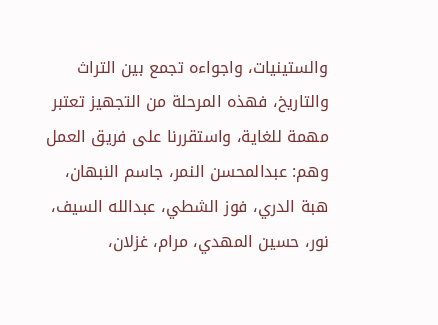والستينيات، واجواءه تجمع بين التراث والتاريخ، فهذه المرحلة من التجهيز تعتبر مهمة للغاية، واستقررنا على فريق العمل وهم: عبدالمحسن النمر، جاسم النبهان، هبة الدري، فوز الشطي، عبدالله السيف، نور، حسين المهدي، مرام، غزلان،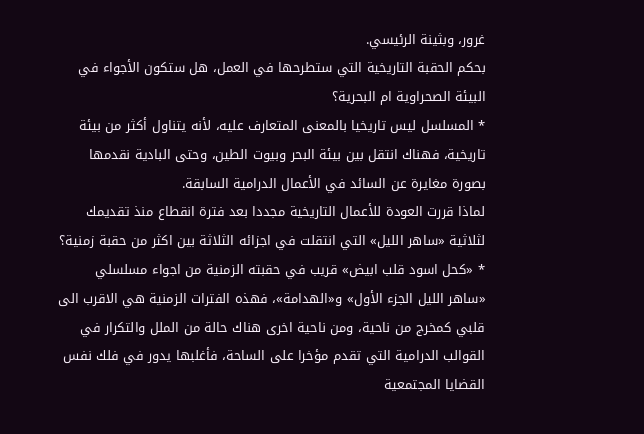غرور، وبثينة الرئيسي.
بحكم الحقبة التاريخية التي ستطرحها في العمل، هل ستكون الأجواء في البيئة الصحراوية ام البحرية؟
٭ المسلسل ليس تاريخيا بالمعنى المتعارف عليه، لأنه يتناول أكثر من بيئة تاريخية، فهناك انتقل بين بيئة البحر وبيوت الطين، وحتى البادية نقدمها بصورة مغايرة عن السائد في الأعمال الدرامية السابقة.
لماذا قررت العودة للأعمال التاريخية مجددا بعد فترة انقطاع منذ تقديمك لثلاثية «ساهر الليل» التي انتقلت في اجزائه الثلاثة بين اكثر من حقبة زمنية؟
٭ «كحل اسود قلب ابيض» قريب في حقبته الزمنية من اجواء مسلسلي «ساهر الليل الجزء الأول» و«الهدامة»، فهذه الفترات الزمنية هي الاقرب الى قلبي كمخرج من ناحية، ومن ناحية اخرى هناك حالة من الملل والتكرار في القوالب الدرامية التي تقدم مؤخرا على الساحة، فأغلبها يدور في فلك نفس القضايا المجتمعية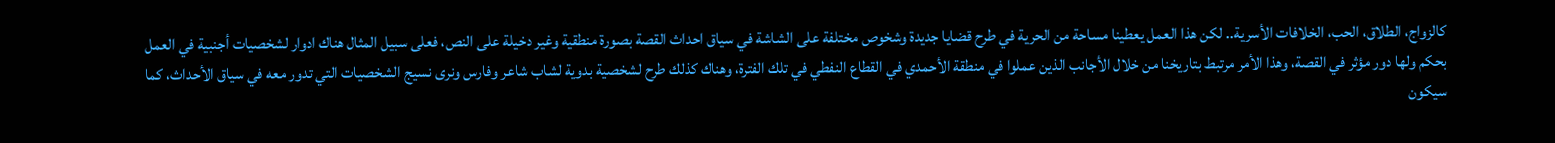كالزواج، الطلاق، الحب، الخلافات الأسرية.. لكن هذا العمل يعطينا مساحة من الحرية في طرح قضايا جديدة وشخوص مختلفة على الشاشة في سياق احداث القصة بصورة منطقية وغير دخيلة على النص، فعلى سبيل المثال هناك ادوار لشخصيات أجنبية في العمل بحكم ولها دور مؤثر في القصة، وهذا الأمر مرتبط بتاريخنا من خلال الأجانب الذين عملوا في منطقة الأحمدي في القطاع النفطي في تلك الفترة، وهناك كذلك طرح لشخصية بدوية لشاب شاعر وفارس ونرى نسيج الشخصيات التي تدور معه في سياق الأحداث، كما سيكون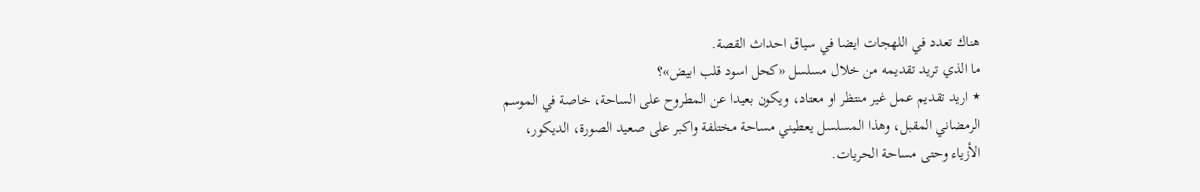هناك تعدد في اللهجات ايضا في سياق احداث القصة.
ما الذي تريد تقديمه من خلال مسلسل «كحل اسود قلب ابيض»؟
٭ اريد تقديم عمل غير منتظر او معتاد، ويكون بعيدا عن المطروح على الساحة، خاصة في الموسم الرمضاني المقبل، وهذا المسلسل يعطيني مساحة مختلفة واكبر على صعيد الصورة، الديكور، الأزياء وحتى مساحة الحريات.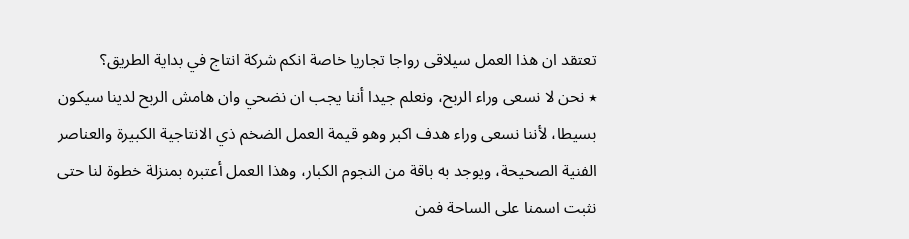تعتقد ان هذا العمل سيلاقى رواجا تجاريا خاصة انكم شركة انتاج في بداية الطريق؟
٭ نحن لا نسعى وراء الربح، ونعلم جيدا أننا يجب ان نضحي وان هامش الربح لدينا سيكون بسيطا، لأننا نسعى وراء هدف اكبر وهو قيمة العمل الضخم ذي الانتاجية الكبيرة والعناصر الفنية الصحيحة، ويوجد به باقة من النجوم الكبار، وهذا العمل أعتبره بمنزلة خطوة لنا حتى نثبت اسمنا على الساحة فمن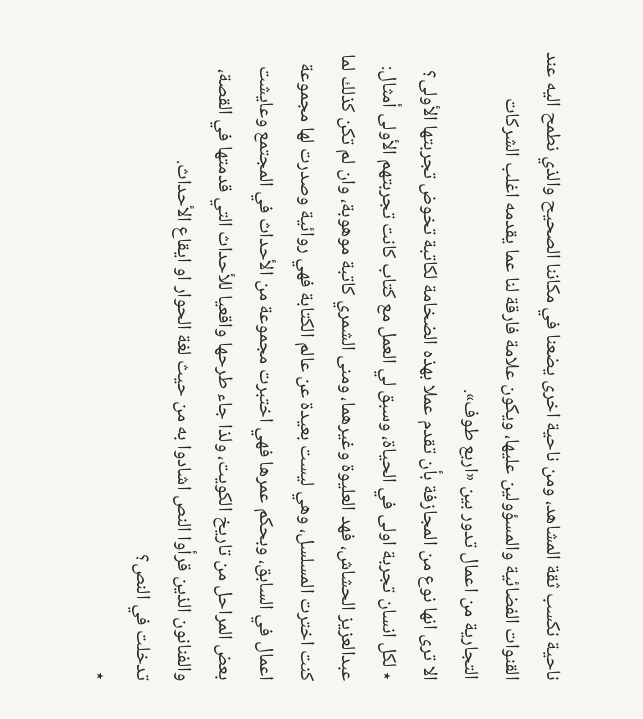ناحية نكسب ثقة المشاهد، ومن ناحية اخرى يضعنا في مكاننا الصحيح والذي نطمح اليه عند القنوات الفضائية والمسؤولين عليها، ويكون علامة فارقة لنا عما يقدمه اغلب الشركات التجارية من اعمال تدور بين «اربع طوف».
الا ترى انها نوع من المجازفة بأن تقدم عملا بهذه الضخامة لكاتبة تخوض تجربتها الأولى؟
٭ لكل انسان تجربة اولى في الحياة، وسبق لي العمل مع كتاب كانت تجربتهم الأولى أمثال: عبدالعزيز الحشاش، فهد العليوة وغيرهما، ومنى الشمري كاتبة موهوبة، وان لم تكن كذلك لما كنت اخترت المسلسل، وهي ليست بعيدة عن عالم الكتابة فهي روائية وصدرت لها مجموعة اعمال في السابق، وبحكم عمرها فهي اختبرت مجموعة من الأحداث في المجتمع وعايشت بعض المراحل من تاريخ الكويت، ولذا جاء طرحها واقعيا للأحداث التي قدمتها في القصة، والفنانون الذين قرأوا النص اشادوا به من حيث لغة الحوار او ايقاع الأحداث.
تدخلت في النص؟
٭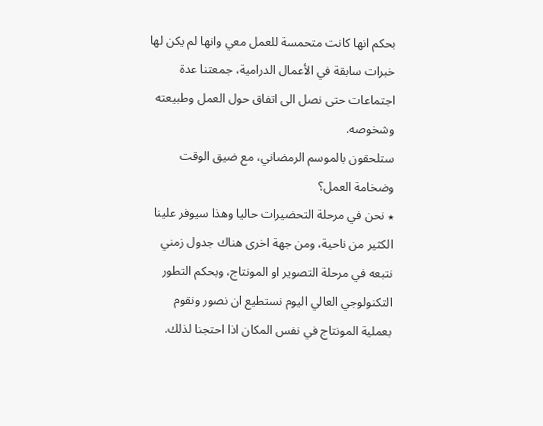بحكم انها كانت متحمسة للعمل معي وانها لم يكن لها خبرات سابقة في الأعمال الدرامية، جمعتنا عدة اجتماعات حتى نصل الى اتفاق حول العمل وطبيعته وشخوصه.
ستلحقون بالموسم الرمضاني، مع ضيق الوقت وضخامة العمل؟
٭ نحن في مرحلة التحضيرات حاليا وهذا سيوفر علينا الكثير من ناحية، ومن جهة اخرى هناك جدول زمني نتبعه في مرحلة التصوير او المونتاج، وبحكم التطور التكنولوجي العالي اليوم نستطيع ان نصور ونقوم بعملية المونتاج في نفس المكان اذا احتجنا لذلك.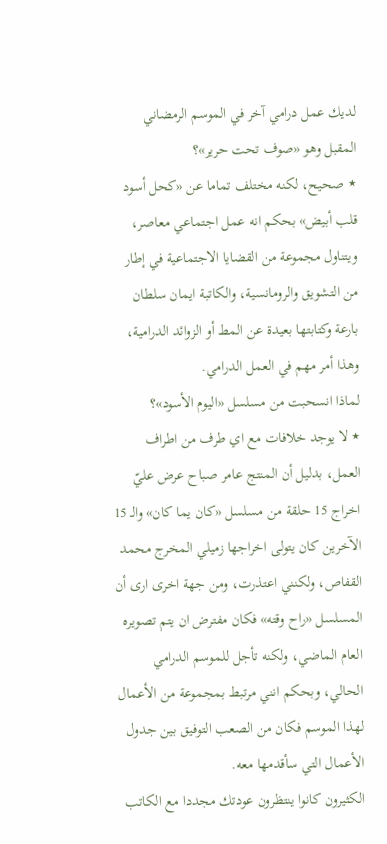لديك عمل درامي آخر في الموسم الرمضاني المقبل وهو «صوف تحت حرير»؟
٭ صحيح، لكنه مختلف تماما عن «كحل أسود قلب أبيض» بحكم انه عمل اجتماعي معاصر، ويتناول مجموعة من القضايا الاجتماعية في إطار من التشويق والرومانسية، والكاتبة ايمان سلطان بارعة وكتابتها بعيدة عن المط أو الزوائد الدرامية، وهذا أمر مهم في العمل الدرامي.
لماذا انسحبت من مسلسل «اليوم الأسود»؟
٭ لا يوجد خلافات مع اي طرف من اطراف العمل، بدليل أن المنتج عامر صباح عرض عليّ اخراج 15 حلقة من مسلسل «كان يما كان» والـ 15 الآخرين كان يتولى اخراجها زميلي المخرج محمد القفاص، ولكنني اعتذرت، ومن جهة اخرى ارى أن المسلسل «راح وقته» فكان مفترض ان يتم تصويره العام الماضي، ولكنه تأجل للموسم الدرامي الحالي، وبحكم انني مرتبط بمجموعة من الأعمال لهذا الموسم فكان من الصعب التوفيق بين جدول الأعمال التي سأقدمها معه.
الكثيرون كانوا ينتظرون عودتك مجددا مع الكاتب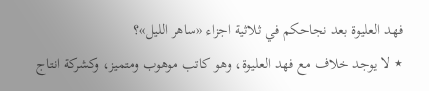فهد العليوة بعد نجاحكم في ثلاثية اجزاء «ساهر الليل»؟
٭ لا يوجد خلاف مع فهد العليوة، وهو كاتب موهوب ومتميز، وكشركة انتاج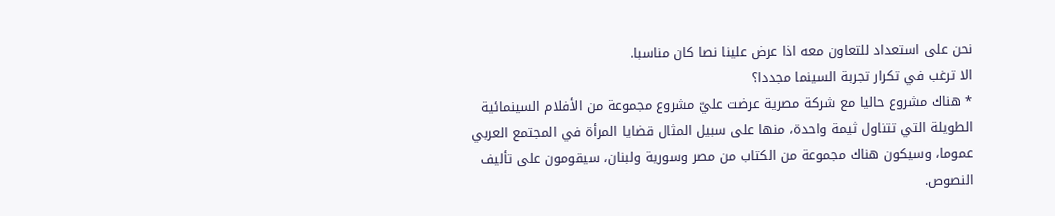نحن على استعداد للتعاون معه اذا عرض علينا نصا كان مناسبا.
الا ترغب في تكرار تجربة السينما مجددا؟
٭ هناك مشروع حاليا مع شركة مصرية عرضت عليّ مشروع مجموعة من الأفلام السينمائية الطويلة التي تتناول ثيمة واحدة، منها على سبيل المثال قضايا المرأة في المجتمع العربي عموما، وسيكون هناك مجموعة من الكتاب من مصر وسورية ولبنان، سيقومون على تأليف النصوص.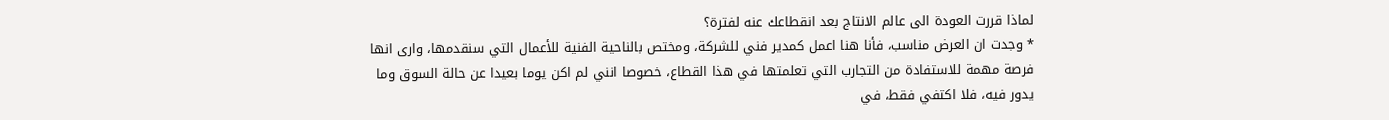لماذا قررت العودة الى عالم الانتاج بعد انقطاعك عنه لفترة؟
٭ وجدت ان العرض مناسب، فأنا هنا اعمل كمدير فني للشركة، ومختص بالناحية الفنية للأعمال التي سنقدمها، وارى انها فرصة مهمة للاستفادة من التجارب التي تعلمتها في هذا القطاع، خصوصا انني لم اكن يوما بعيدا عن حالة السوق وما يدور فيه، فلا اكتفي فقط، في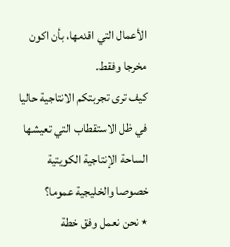الأعمال التي اقدمها، بأن اكون مخرجا وفقط.
كيف ترى تجربتكم الانتاجية حاليا في ظل الاستقطاب التي تعيشها الساحة الإنتاجية الكويتية خصوصا والخليجية عموما؟
٭ نحن نعمل وفق خطة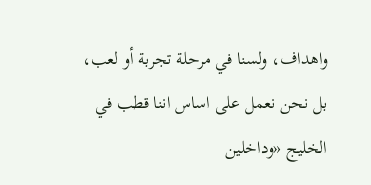واهداف، ولسنا في مرحلة تجربة أو لعب، بل نحن نعمل على اساس اننا قطب في الخليج «وداخلين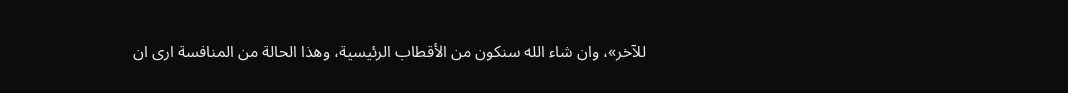للآخر»، وان شاء الله سنكون من الأقطاب الرئيسية، وهذا الحالة من المنافسة ارى ان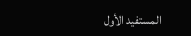المستفيد الأول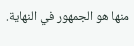منها هو الجمهور في النهاية.